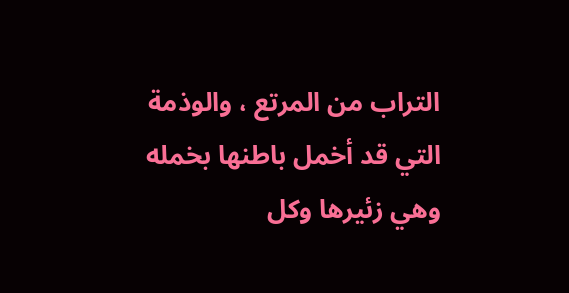التراب من المرتع ، والوذمة التي قد أخمل باطنها بخمله وهي زئيرها وكل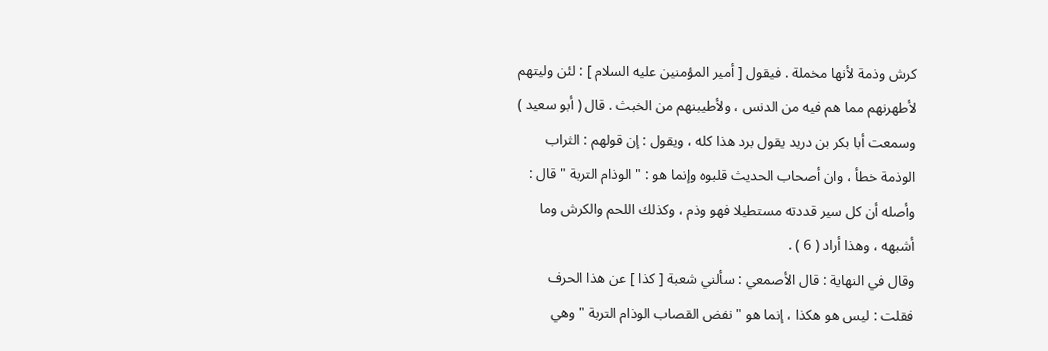كرش وذمة لأنها مخملة . فيقول [ أمير المؤمنين عليه السلام ] : لئن وليتهم
لأطهرنهم مما هم فيه من الدنس ، ولأطيبنهم من الخبث . قال ( أبو سعيد )
وسمعت أبا بكر بن دريد يقول برد هذا كله ، ويقول : إن قولهم : الثراب
الوذمة خطأ ، وان أصحاب الحديث قلبوه وإنما هو : " الوذام التربة " قال :
وأصله أن كل سير قددته مستطيلا فهو وذم ، وكذلك اللحم والكرش وما
أشبهه ، وهذا أراد ( 6 ) .
وقال في النهاية : قال الأصمعي : سألني شعبة [ كذا ] عن هذا الحرف
فقلت : ليس هو هكذا ، إنما هو " نفض القصاب الوذام التربة " وهي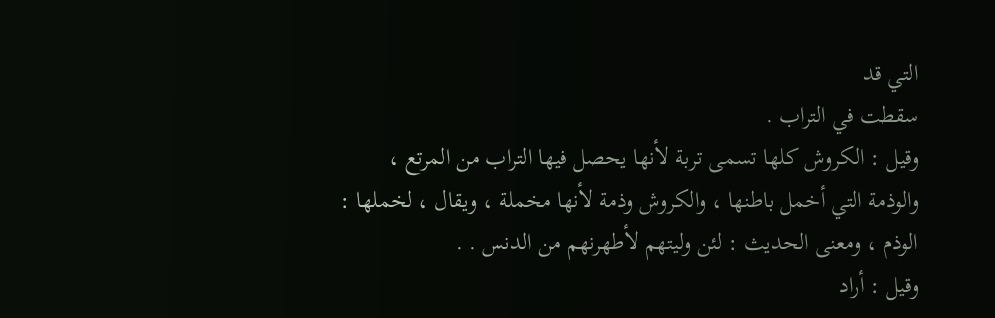التي قد
سقطت في التراب .
وقيل : الكروش كلها تسمى تربة لأنها يحصل فيها التراب من المرتع ،
والوذمة التي أخمل باطنها ، والكروش وذمة لأنها مخملة ، ويقال ، لخملها :
الوذم ، ومعنى الحديث : لئن وليتهم لأطهرنهم من الدنس . .
وقيل : أراد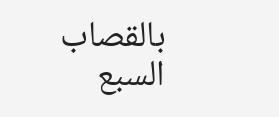بالقصاب السبع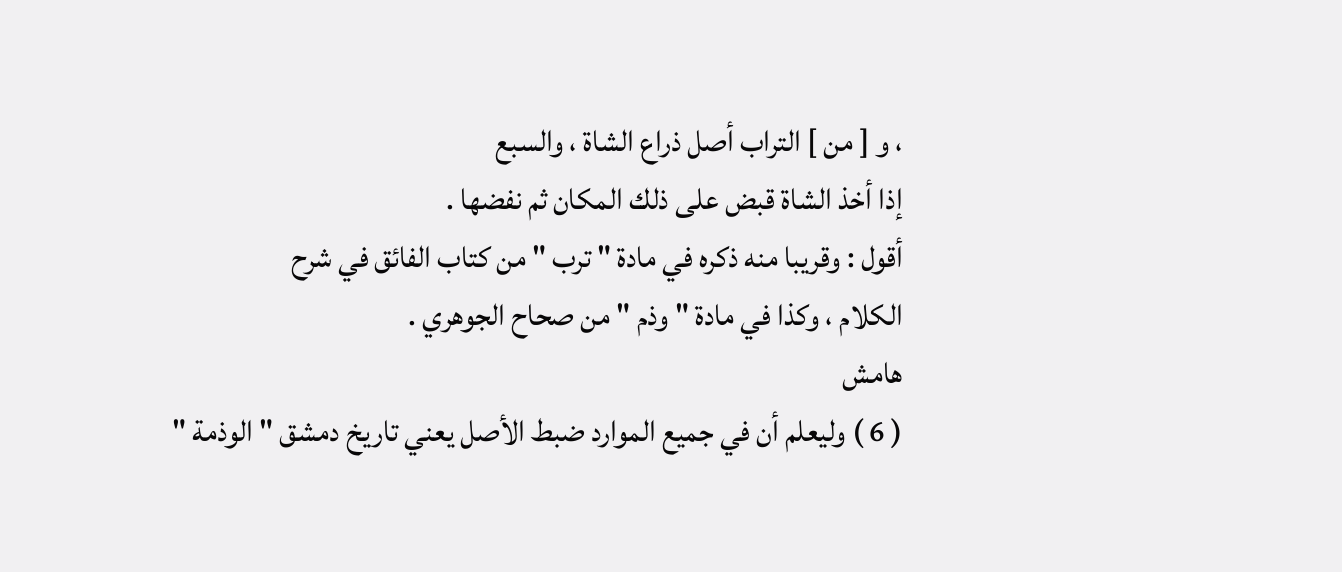، و [ من ] التراب أصل ذراع الشاة ، والسبع
إذا أخذ الشاة قبض على ذلك المكان ثم نفضها .
أقول : وقريبا منه ذكره في مادة " ترب " من كتاب الفائق في شرح
الكلام ، وكذا في مادة " وذم " من صحاح الجوهري .
هامش
( 6 ) وليعلم أن في جميع الموارد ضبط الأصل يعني تاريخ دمشق " الوذمة "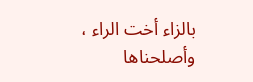بالزاء أخت الراء ،
وأصلحناها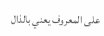على المعروف يعني بالذال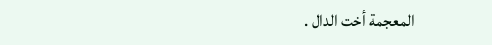المعجمة أخت الدال .